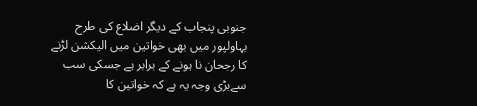جنوبی پنجاب کے دیگر اضلاع کی طرح بہاولپور میں بھی خواتین میں الیکشن لڑنے کا رجحان نا ہونے کے برابر ہے جسکی سب سےبڑی وجہ یہ ہے کہ خواتین کا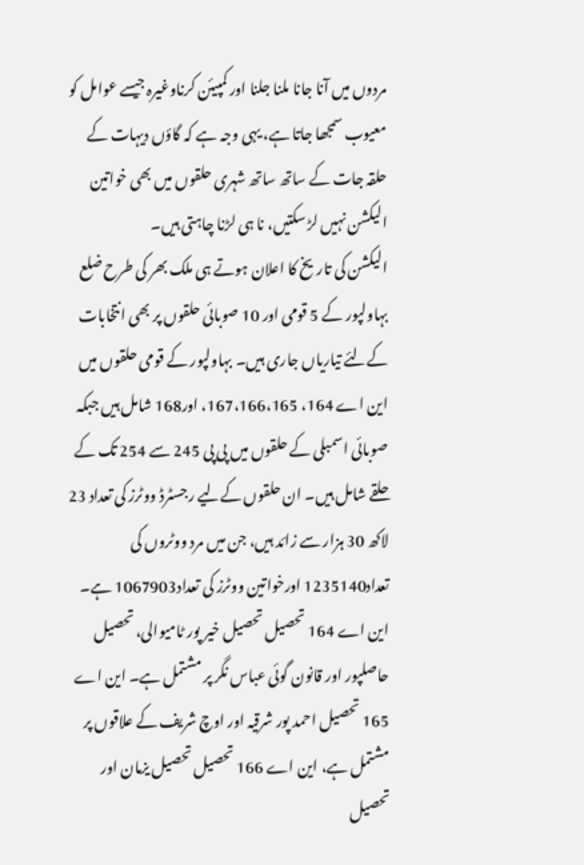مردوں میں آنا جانا ملنا جلنا اور کمپیئن کرناوغیرہ جیسے عوامل کو معیوب سمجھا جاتا ہے، یہی وجہ ہے کہ گاؤں دیہات کے حلقہ جات کے ساتھ ساتھ شہری حلقوں میں بھی خواتین الیکشن نہیں لڑ سکتیں، نا ہی لڑنا چاہتی ہیں۔
الیکشن کی تاریخ کا اعلان ہوتے ہی ملک بھر کی طرح ضلع بہاولپور کے 5 قومی اور 10 صوبائی حلقوں پر بھی انتخابات کےلئے تیاریاں جاری ہیں۔ بہاولپور کے قومی حلقوں میں این اے 164، 167،166،165، اور168 شامل ہیں جبکہ صوبائی اسمبلی کے حلقوں میں پی پی 245 سے 254 تک کے حلقے شامل ہیں۔ ان حلقوں کےلیے رجسٹرڈ ووٹرز کی تعداد 23 لاکھ 30 ہزار سے زائد ہیں، جن میں مرد ووٹروں کی تعداد1235140 اورخواتین ووٹرز کی تعداد1067903 ہے۔
این اے 164 تحصیل تحصیل خیر پور ٹامیوالی، تحصیل حاصلپور اور قانون گوئی عباس نگر پر مشتمل ہے۔ این اے 165 تحصیل احمد پور شرقیہ اور اوچ شریف کے علاقوں پر مشتمل ہے، این اے 166 تحصیل تحصیل یزمان اور تحصیل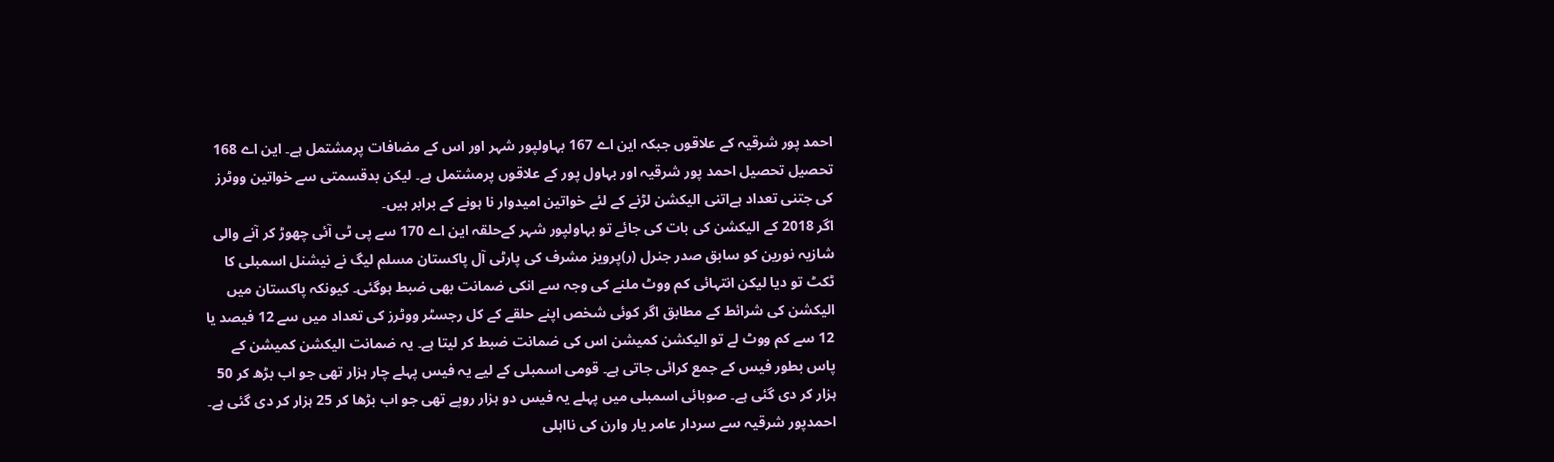احمد پور شرقیہ کے علاقوں جبکہ این اے 167 بہاولپور شہر اور اس کے مضافات پرمشتمل ہے۔ این اے 168 تحصیل تحصیل احمد پور شرقیہ اور بہاول پور کے علاقوں پرمشتمل ہے۔ لیکن بدقسمتی سے خواتین ووٹرز کی جتنی تعداد ہےاتنی الیکشن لڑنے کے لئے خواتین امیدوار نا ہونے کے برابر ہیں۔
اگر 2018 کے الیکشن کی بات کی جائے تو بہاولپور شہر کےحلقہ این اے 170 سے پی ٹی آئی چھوڑ کر آنے والی شازیہ نورین کو سابق صدر جنرل (ر)پرویز مشرف کی پارٹی آل پاکستان مسلم لیگ نے نیشنل اسمبلی کا ٹکٹ تو دیا لیکن انتہائی کم ووٹ ملنے کی وجہ سے انکی ضمانت بھی ضبط ہوگئی۔ کیونکہ پاکستان میں الیکشن کی شرائط کے مطابق اگر کوئی شخص اپنے حلقے کے کل رجسٹر ووٹرز کی تعداد میں سے 12 فیصد یا 12 سے کم ووٹ لے تو الیکشن کمیشن اس کی ضمانت ضبط کر لیتا ہے۔ یہ ضمانت الیکشن کمیشن کے پاس بطور فیس کے جمع کرائی جاتی ہے۔ قومی اسمبلی کے لیے یہ فیس پہلے چار ہزار تھی جو اب بڑھ کر 50 ہزار کر دی گئی ہے۔ صوبائی اسمبلی میں پہلے یہ فیس دو ہزار روپے تھی جو اب بڑھا کر 25 ہزار کر دی گئی ہے۔
احمدپور شرقیہ سے سردار عامر یار وارن کی نااہلی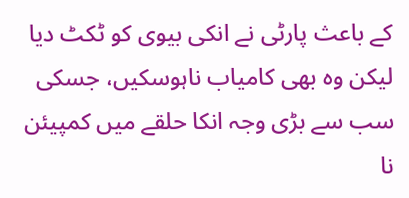کے باعث پارٹی نے انکی بیوی کو ٹکٹ دیا لیکن وہ بھی کامیاب ناہوسکیں، جسکی سب سے بڑی وجہ انکا حلقے میں کمپیئن نا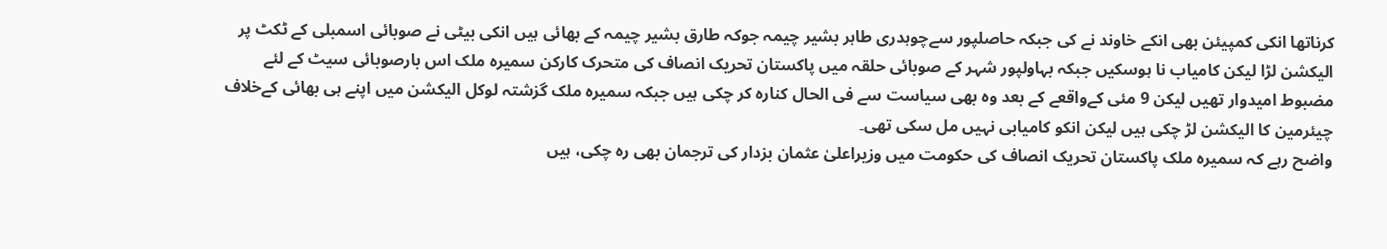کرناتھا انکی کمپیئن بھی انکے خاوند نے کی جبکہ حاصلپور سےچوہدری طاہر بشیر چیمہ جوکہ طارق بشیر چیمہ کے بھائی ہیں انکی بیٹی نے صوبائی اسمبلی کے ٹکٹ پر الیکشن لڑا لیکن کامیاب نا ہوسکیں جبکہ بہاولپور شہر کے صوبائی حلقہ میں پاکستان تحریک انصاف کی متحرک کارکن سمیرہ ملک اس بارصوبائی سیٹ کے لئے مضبوط امیدوار تھیں لیکن 9 مئی کےواقعے کے بعد وہ بھی سیاست سے فی الحال کنارہ کر چکی ہیں جبکہ سمیرہ ملک گزشتہ لوکل الیکشن میں اپنے ہی بھائی کےخلاف چیئرمین کا الیکشن لڑ چکی ہیں لیکن انکو کامیابی نہیں مل سکی تھی۔
واضح رہے کہ سمیرہ ملک پاکستان تحریک انصاف کی حکومت میں وزیراعلیٰ عثمان بزدار کی ترجمان بھی رہ چکی، ہیں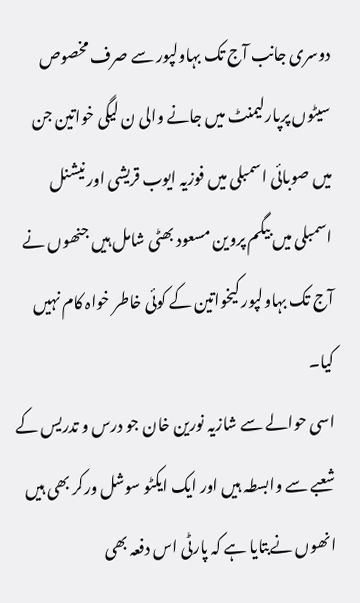دوسری جانب آج تک بہاولپور سے صرف مخصوص سیٹوں پرپارلیمنٹ میں جانے والی ن لیگی خواتین جن میں صوبائی اسمبلی میں فوزیہ ایوب قریشی اور نیشنل اسمبلی میں بیگم پروین مسعود بھٹی شامل ہیں جنھوں نے آج تک بہاولپور کیخواتین کے کوئی خاطر خواہ کام نہیں کیا۔
اسی حوالے سے شازیہ نورین خان جو درس و تدریس کے شعبے سے وابسطہ ہیں اور ایک ایکٹو سوشل ورکر بھی ہیں انھوں نےبتایا ہے کہ پارٹی اس دفعہ بھی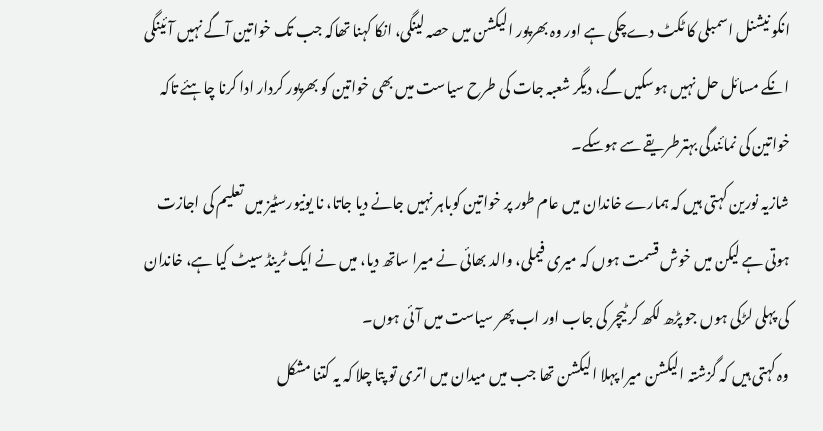انکو نیشنل اسمبلی کا ٹکٹ دےچکی ہے اور وہ بھرپور الیکشن میں حصہ لینگی، انکا کہنا تھاکہ جب تک خواتین آگے نہیں آئینگی انکے مسائل حل نہیں ہوسکیں گے، دیگر شعبہ جات کی طرح سیاست میں بھی خواتین کو بھرپور کردار ادا کرنا چاہئے تاکہ خواتین کی نمائندگی بہترطریقے سے ہوسکے۔
شازیہ نورین کہتی ہیں کہ ہمارے خاندان میں عام طور پر خواتین کوباہر نہیں جانے دیا جاتا، نا یونیورسٹیز میں تعلیم کی اجازت ہوتی ہے لیکن میں خوش قسمت ہوں کہ میری فیملی، والد بھائی نے میرا ساتھ دیا، میں نے ایک ٹرینڈ سیٹ کیا ہے، خاندان کی پہلی لڑکی ہوں جو پڑھ لکھ کر ٹیچر کی جاب اور اب پھر سیاست میں آئی ہوں۔
وہ کہتی ہیں کہ گزشتہ الیکشن میرا پہلا الیکشن تھا جب میں میدان میں اتری تو پتا چلا کہ یہ کتنا مشکل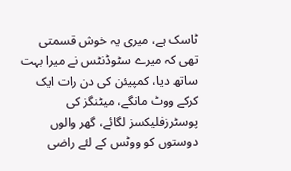ٹاسک ہے، میری یہ خوش قسمتی تھی کہ میرے سٹوڈنٹس نے میرا بہت ساتھ دیا، کمپیئن کی دن رات ایک کرکے ووٹ مانگے، میٹنگز کی پوسٹرزفلیکسز لگائے، گھر والوں دوستوں کو ووٹس کے لئے راضی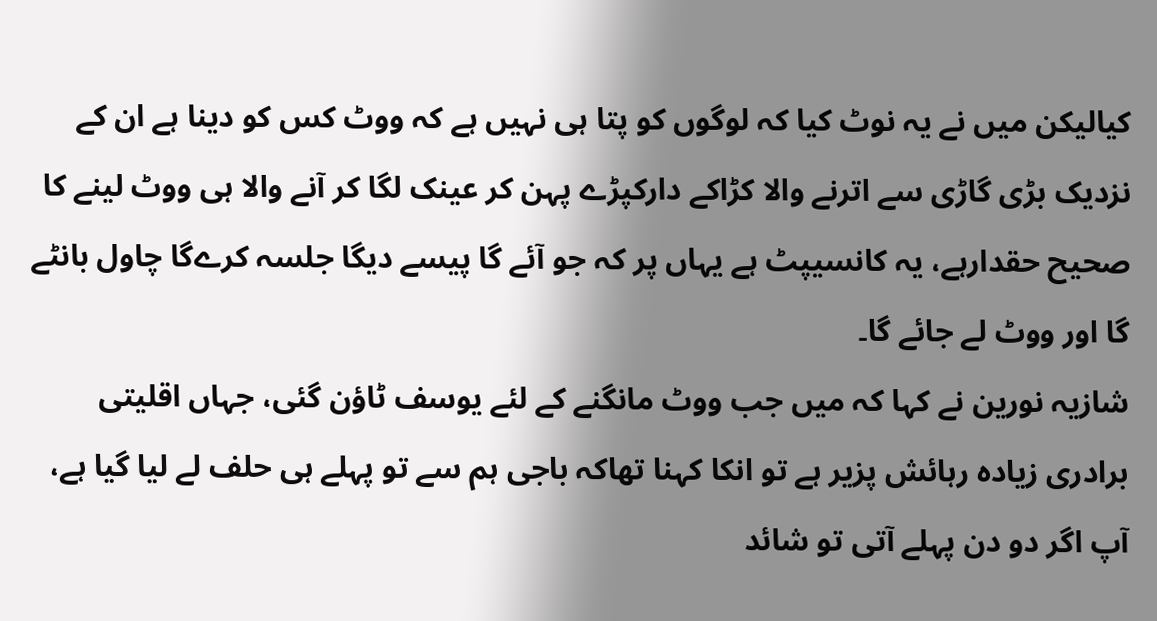کیالیکن میں نے یہ نوٹ کیا کہ لوگوں کو پتا ہی نہیں ہے کہ ووٹ کس کو دینا ہے ان کے نزدیک بڑی گاڑی سے اترنے والا کڑاکے دارکپڑے پہن کر عینک لگا کر آنے والا ہی ووٹ لینے کا صحیح حقدارہے، یہ کانسیپٹ ہے یہاں پر کہ جو آئے گا پیسے دیگا جلسہ کرےگا چاول بانٹے گا اور ووٹ لے جائے گا۔
شازیہ نورین نے کہا کہ میں جب ووٹ مانگنے کے لئے یوسف ٹاؤن گئی، جہاں اقلیتی برادری زیادہ رہائش پزیر ہے تو انکا کہنا تھاکہ باجی ہم سے تو پہلے ہی حلف لے لیا گیا ہے، آپ اگر دو دن پہلے آتی تو شائد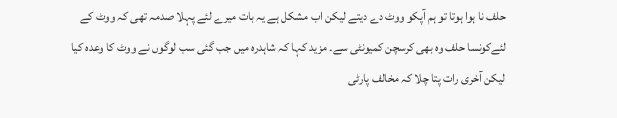حلف نا ہوا ہوتا تو ہم آپکو ووٹ دے دیتے لیکن اب مشکل ہے یہ بات میرے لئے پہلا صدمہ تھی کہ ووٹ کے لئےکونسا حلف وہ بھی کرسچن کمیونٹی سے۔ مزید کہا کہ شاہدرہ میں جب گئی سب لوگوں نے ووٹ کا وعدہ کیا لیکن آخری رات پتا چلا کہ مخالف پارٹی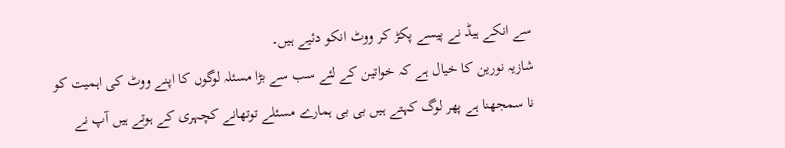سے انکے ہیڈ نے پیسے پکڑ کر ووٹ انکو دئیے ہیں۔
شازیہ نورین کا خیال ہے کہ خواتین کے لئے سب سے بڑا مسئلہ لوگوں کا اپنے ووٹ کی اہمیت کو نا سمجھنا ہے پھر لوگ کہتے ہیں بی بی ہمارے مسئلے توتھانے کچہری کے ہوتے ہیں آپ نے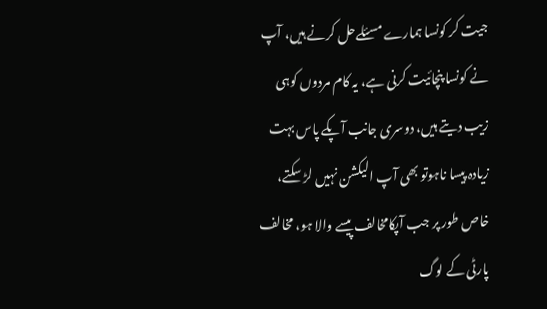جیت کر کونسا ہمارے مسئلےحل کرنے ہیں، آپ نے کونسا پنچائیت کرنی ہے، یہ کام مردوں کوہی زیب دیتے ہیں، دوسری جانب آپکے پاس بہت زیادہ پیسا ناہوتو بھی آپ الیکشن نہیں لڑ سکتے، خاص طور پر جب آپکامخالف پیسے والا ہو، مخالف پارٹی کے لوگ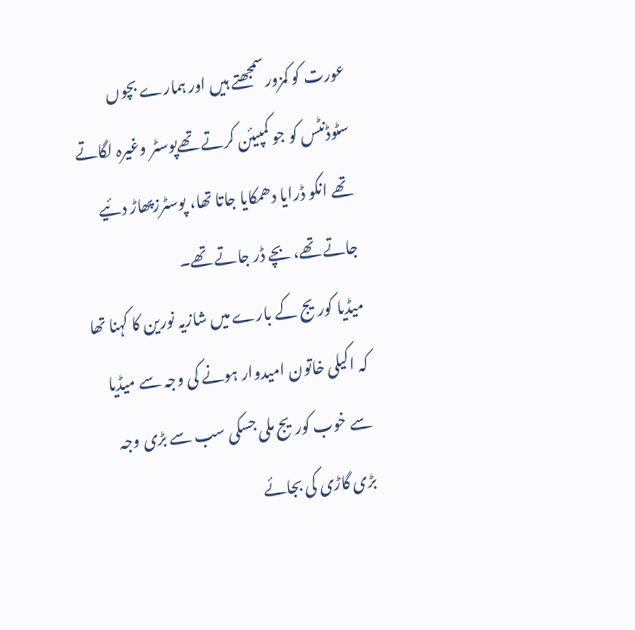عورت کو کمزورسمجھتے ہیں اور ہمارے بچوں سٹوڈنٹس کو جو کمپیئن کرتے تھےپوسٹر وغیرہ لگاتے تھے انکو ڈرایا دھمکایا جاتا تھا، پوسٹرزپھاڑ دئیے جاتے تھے، بچے ڈر جاتے تھے۔
میڈیا کوریج کے بارے میں شازیہ نورین کا کہنا تھا کہ اکیلی خاتون امیدوار ہونے کی وجہ سے میڈیا سے خوب کوریج ملی جسکی سب سے بڑی وجہ بڑی گاڑی کی بجائے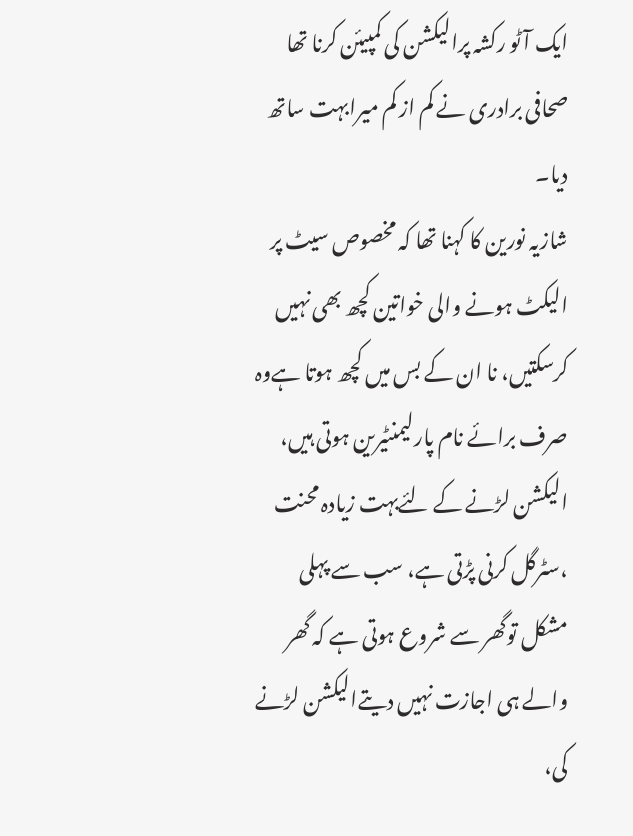ایک آٹو رکشہ پرالیکشن کی کمپیئن کرنا تھا صحافی برادری نے کم از کم میرابہت ساتھ دیا۔
شازیہ نورین کا کہنا تھا کہ مخصوص سیٹ پر الیکٹ ہونے والی خواتین کچھ بھی نہیں کرسکتیں، نا ان کے بس میں کچھ ہوتا ہےوہ صرف برائے نام پارلیمنٹیرین ہوتی ہیں، الیکشن لڑنے کے لئےبہت زیادہ محنت ،سٹرگل کرنی پڑتی ہے، سب سے پہلی مشکل توگھر سے شروع ہوتی ہے کہ گھر والے ہی اجازت نہیں دیتےالیکشن لڑنے کی،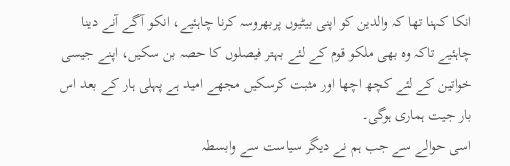انکا کہنا تھا کہ والدین کو اپنی بیٹیوں پربھروسہ کرنا چاہئیے، انکو آگے آنے دینا چاہئیے تاکہ وہ بھی ملکو قوم کے لئے بہتر فیصلوں کا حصہ بن سکیں، اپنے جیسی خواتین کے لئے کچھ اچھا اور مثبت کرسکیں مجھے امید ہے پہلی ہار کے بعد اس بار جیت ہماری ہوگی۔
اسی حوالے سے جب ہم نے دیگر سیاست سے وابسطہ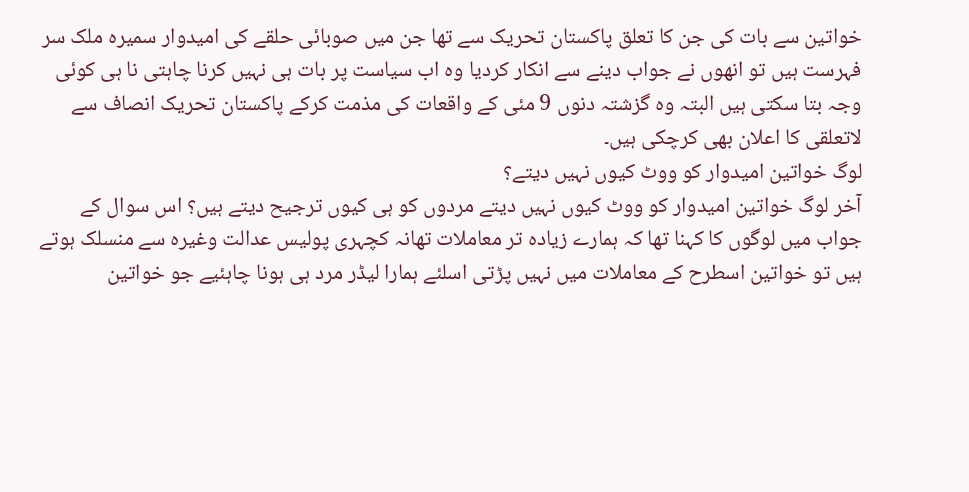خواتین سے بات کی جن کا تعلق پاکستان تحریک سے تھا جن میں صوبائی حلقے کی امیدوار سمیرہ ملک سر فہرست ہیں تو انھوں نے جواب دینے سے انکار کردیا وہ اب سیاست پر بات ہی نہیں کرنا چاہتی نا ہی کوئی وجہ بتا سکتی ہیں البتہ وہ گزشتہ دنوں 9 مئی کے واقعات کی مذمت کرکے پاکستان تحریک انصاف سے لاتعلقی کا اعلان بھی کرچکی ہیں۔
لوگ خواتین امیدوار کو ووٹ کیوں نہیں دیتے؟
آخر لوگ خواتین امیدوار کو ووٹ کیوں نہیں دیتے مردوں کو ہی کیوں ترجیح دیتے ہیں؟ اس سوال کے جواب میں لوگوں کا کہنا تھا کہ ہمارے زیادہ تر معاملات تھانہ کچہری پولیس عدالت وغیرہ سے منسلک ہوتے ہیں تو خواتین اسطرح کے معاملات میں نہیں پڑتی اسلئے ہمارا لیڈر مرد ہی ہونا چاہئیے جو خواتین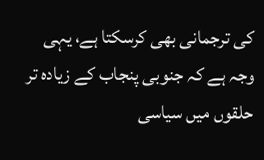کی ترجمانی بھی کرسکتا ہے، یہی وجہ ہے کہ جنوبی پنجاب کے زیادہ تر حلقوں میں سیاسی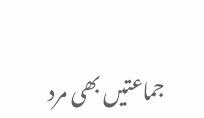جماعتیں بھی مرد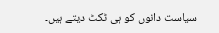سیاست دانوں کو ہی ٹکٹ دیتے ہیں۔